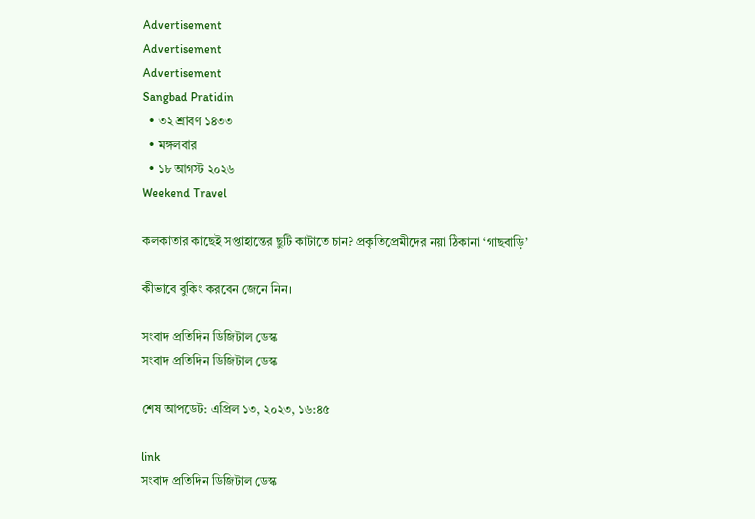Advertisement
Advertisement
Advertisement
Sangbad Pratidin
  • ৩২ শ্রাবণ ১৪৩৩
  • মঙ্গলবার
  • ১৮ আগস্ট ২০২৬
Weekend Travel

কলকাতার কাছেই সপ্তাহান্তের ছুটি কাটাতে চান? প্রকৃতিপ্রেমীদের নয়া ঠিকানা ‘গাছবাড়ি’

কীভাবে বুকিং করবেন জেনে নিন।

সংবাদ প্রতিদিন ডিজিটাল ডেস্ক
সংবাদ প্রতিদিন ডিজিটাল ডেস্ক

শেষ আপডেট: এপ্রিল ১৩, ২০২৩, ১৬:৪৫

link
সংবাদ প্রতিদিন ডিজিটাল ডেস্ক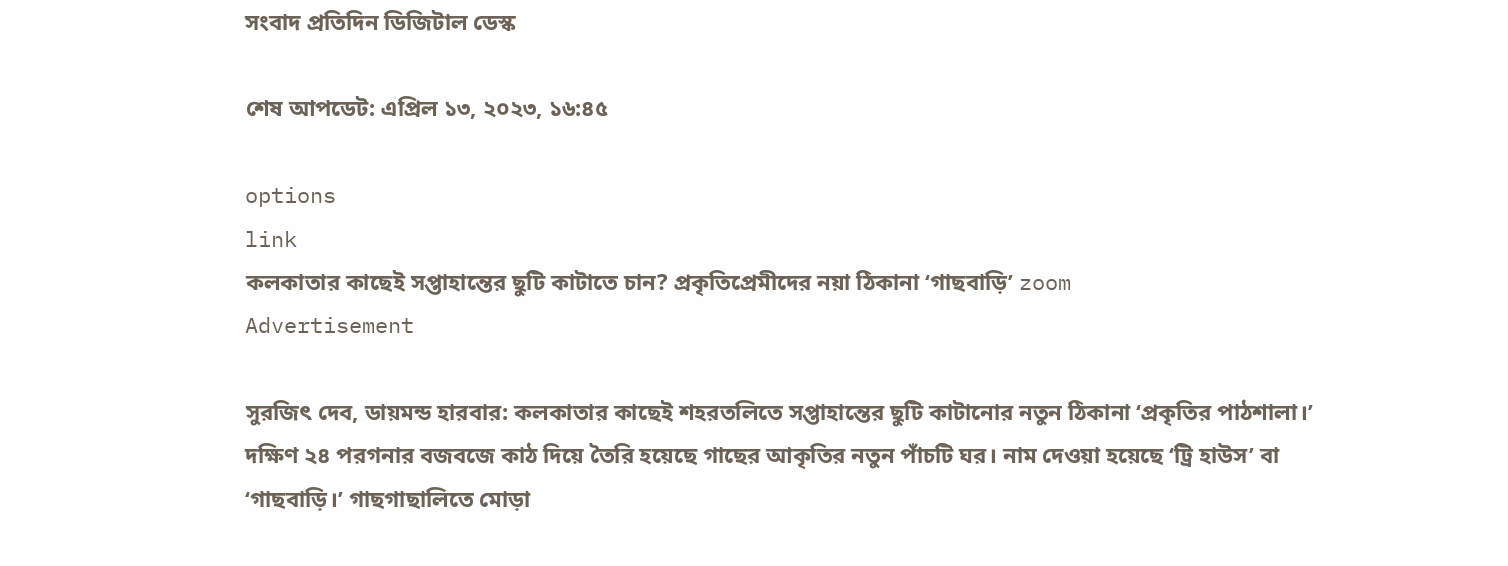সংবাদ প্রতিদিন ডিজিটাল ডেস্ক

শেষ আপডেট: এপ্রিল ১৩, ২০২৩, ১৬:৪৫

options
link
কলকাতার কাছেই সপ্তাহান্তের ছুটি কাটাতে চান? প্রকৃতিপ্রেমীদের নয়া ঠিকানা ‘গাছবাড়ি’ zoom
Advertisement

সুরজিৎ দেব, ডায়মন্ড হারবার: কলকাতার কাছেই শহরতলিতে সপ্তাহান্তের ছুটি কাটানোর নতুন ঠিকানা ‘প্রকৃতির পাঠশালা।’ দক্ষিণ ২৪ পরগনার বজবজে কাঠ দিয়ে তৈরি হয়েছে গাছের আকৃতির নতুন পাঁচটি ঘর। নাম দেওয়া হয়েছে ‘ট্রি হাউস’ বা ‘গাছবাড়ি।’ গাছগাছালিতে মোড়া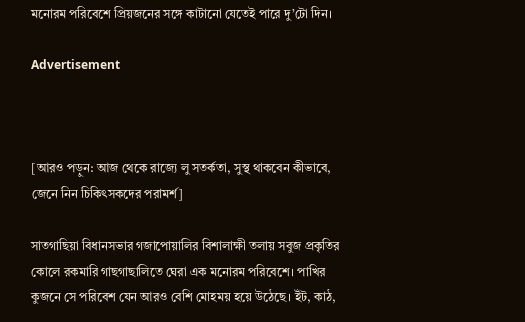মনোরম পরিবেশে প্রিয়জনের সঙ্গে কাটানো যেতেই পারে দু’টো দিন।

Advertisement



[আরও পড়ুন: আজ থেকে রাজ্যে লু সতর্কতা, সুস্থ থাকবেন কীভাবে, জেনে নিন চিকিৎসকদের পরামর্শ]

সাতগাছিয়া বিধানসভার গজাপোয়ালির বিশালাক্ষী তলায় সবুজ প্রকৃতির কোলে রকমারি গাছগাছালিতে ঘেরা এক মনোরম পরিবেশে। পাখির কুজনে সে পরিবেশ যেন আরও বেশি মোহময় হয়ে উঠেছে। ইঁট, কাঠ,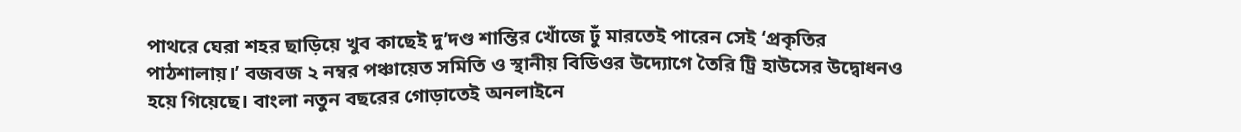পাথরে ঘেরা শহর ছাড়িয়ে খুব কাছেই দু’দণ্ড শান্তির খোঁজে ঢুঁ মারতেই পারেন সেই ‘প্রকৃতির পাঠশালায়।’ বজবজ ২ নম্বর পঞ্চায়েত সমিতি ও স্থানীয় বিডিওর উদ্যোগে তৈরি ট্রি হাউসের উদ্বোধনও হয়ে গিয়েছে। বাংলা নতুন বছরের গোড়াতেই অনলাইনে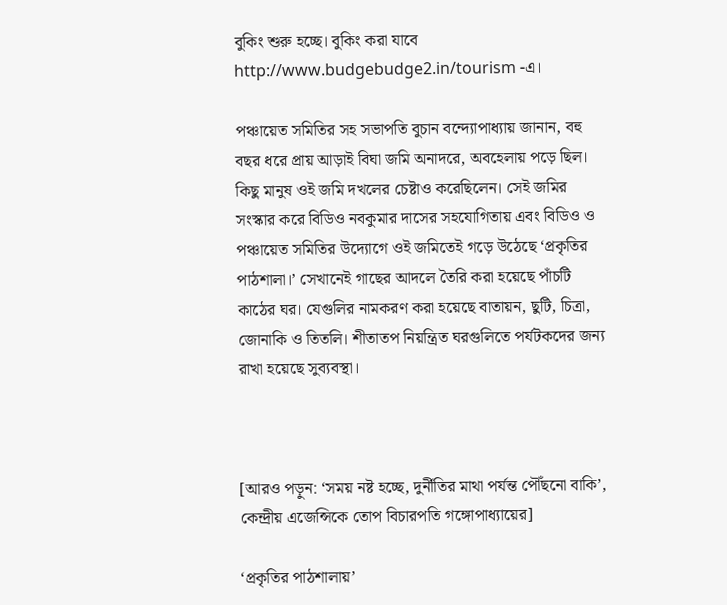বুকিং শুরু হচ্ছে। বুকিং করা যাবে http://www.budgebudge2.in/tourism -এ।

পঞ্চায়েত সমিতির সহ সভাপতি বুচান বন্দ্যোপাধ্যায় জানান, বহু বছর ধরে প্রায় আড়াই বিঘা জমি অনাদরে, অবহেলায় পড়ে ছিল। কিছু মানুষ ওই জমি দখলের চেষ্টাও করেছিলেন। সেই জমির সংস্কার করে বিডিও নবকুমার দাসের সহযোগিতায় এবং বিডিও ও পঞ্চায়েত সমিতির উদ্যোগে ওই জমিতেই গড়ে উঠেছে ‘প্রকৃতির পাঠশালা।’ সেখানেই গাছের আদলে তৈরি করা হয়েছে পাঁচটি কাঠের ঘর। যেগুলির নামকরণ করা হয়েছে বাতায়ন, ছুটি, চিত্রা, জোনাকি ও তিতলি। শীতাতপ নিয়ন্ত্রিত ঘরগুলিতে পর্যটকদের জন্য রাখা হয়েছে সুব্যবস্থা।



[আরও পড়ুন: ‘সময় নষ্ট হচ্ছে, দুর্নীতির মাথা পর্যন্ত পৌঁছনো বাকি’, কেন্দ্রীয় এজেন্সিকে তোপ বিচারপতি গঙ্গোপাধ্যায়ের]

‘প্রকৃতির পাঠশালায়’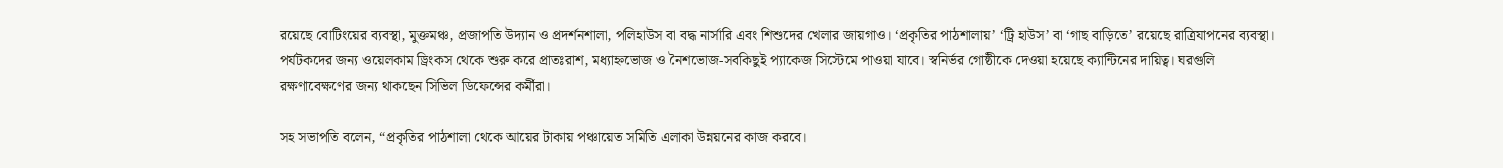রয়েছে বোটিংয়ের ব্যবস্থা, মুক্তমঞ্চ, প্রজাপতি উদ্যান ও প্রদর্শনশালা, পলিহাউস বা বদ্ধ নার্সারি এবং শিশুদের খেলার জায়গাও। ‘প্রকৃতির পাঠশালায়’ ‘ট্রি হাউস’ বা ‘গাছ বাড়িতে’ রয়েছে রাত্রিযাপনের ব্যবস্থা। পর্যটকদের জন্য ওয়েলকাম ড্রিংকস থেকে শুরু করে প্রাতঃরাশ, মধ্যাহ্নভোজ ও নৈশভোজ-সবকিছুই প্যাকেজ সিস্টেমে পাওয়া যাবে। স্বনির্ভর গোষ্ঠীকে দেওয়া হয়েছে ক্যান্টিনের দায়িত্ব। ঘরগুলি রক্ষণাবেক্ষণের জন্য থাকছেন সিভিল ডিফেন্সের কর্মীরা।

সহ সভাপতি বলেন, “প্রকৃতির পাঠশালা থেকে আয়ের টাকায় পঞ্চায়েত সমিতি এলাকা উন্নয়নের কাজ করবে।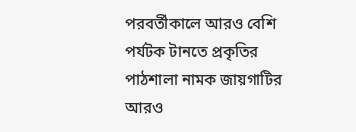পরবর্তীকালে আরও বেশি পর্যটক টানতে প্রকৃতির পাঠশালা নামক জায়গাটির আরও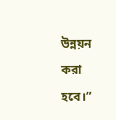উন্নয়ন করা হবে।”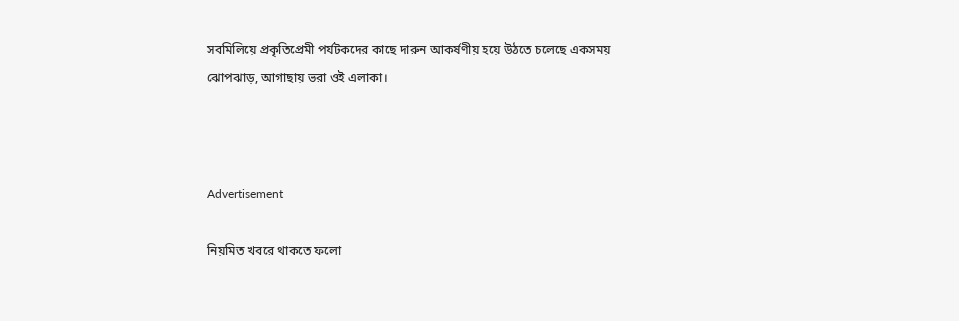সবমিলিয়ে প্রকৃতিপ্রেমী পর্যটকদের কাছে দারুন আকর্ষণীয় হয়ে উঠতে চলেছে একসময় ঝোপঝাড়, আগাছায় ভরা ওই এলাকা।



Advertisement

নিয়মিত খবরে থাকতে ফলো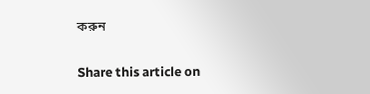করুন

Share this article on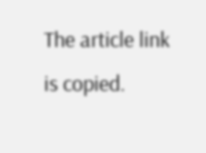The article link is copied.